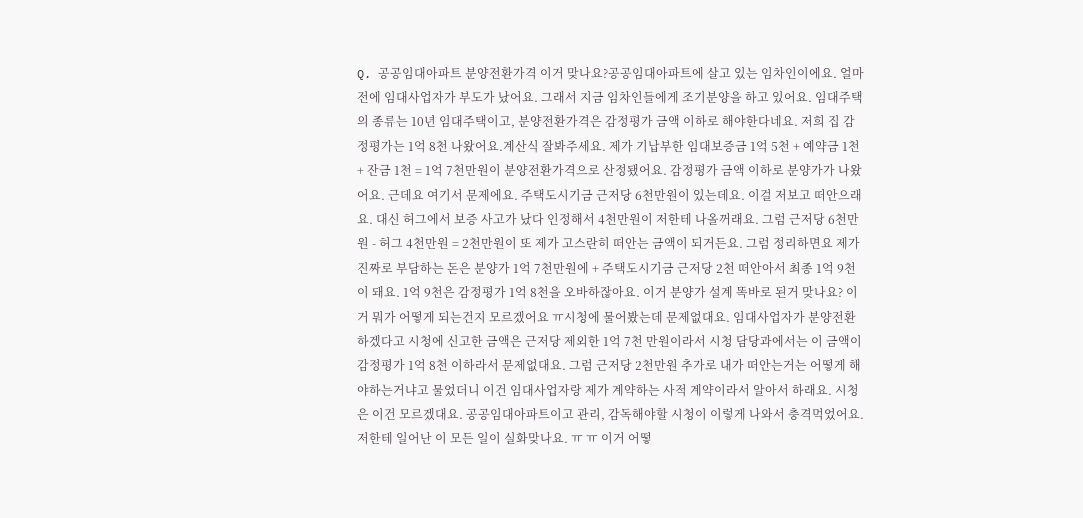Q. 공공임대아파트 분양전환가격 이거 맞나요?공공임대아파트에 살고 있는 임차인이에요. 얼마전에 임대사업자가 부도가 났어요. 그래서 지금 임차인들에게 조기분양을 하고 있어요. 임대주택의 종류는 10년 임대주택이고, 분양전환가격은 감정평가 금액 이하로 해야한다네요. 저희 집 감정평가는 1억 8천 나왔어요.계산식 잘봐주세요. 제가 기납부한 임대보증금 1억 5천 + 예약금 1천 + 잔금 1천 = 1억 7천만원이 분양전환가격으로 산정됐어요. 감정평가 금액 이하로 분양가가 나왔어요. 근데요 여기서 문제에요. 주택도시기금 근저당 6천만원이 있는데요. 이걸 저보고 떠안으래요. 대신 허그에서 보증 사고가 났다 인정해서 4천만원이 저한테 나올꺼래요. 그럼 근저당 6천만원 - 허그 4천만원 = 2천만원이 또 제가 고스란히 떠안는 금액이 되거든요. 그럼 정리하면요 제가 진짜로 부담하는 돈은 분양가 1억 7천만원에 + 주택도시기금 근저당 2천 떠안아서 최종 1억 9천이 돼요. 1억 9천은 감정평가 1억 8천을 오바하잖아요. 이거 분양가 설계 똑바로 된거 맞나요? 이거 뭐가 어떻게 되는건지 모르겠어요 ㅠ시청에 물어봤는데 문제없대요. 임대사업자가 분양전환하겠다고 시청에 신고한 금액은 근저당 제외한 1억 7천 만원이라서 시청 담당과에서는 이 금액이 감정평가 1억 8천 이하라서 문제없대요. 그럼 근저당 2천만원 추가로 내가 떠안는거는 어떻게 해야하는거냐고 물었더니 이건 임대사업자랑 제가 계약하는 사적 계약이라서 알아서 하래요. 시청은 이건 모르겠대요. 공공임대아파트이고 관리, 감독해야할 시청이 이렇게 나와서 충격먹었어요. 저한테 일어난 이 모든 일이 실화맞나요. ㅠ ㅠ 이거 어떻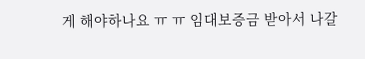게 해야하나요 ㅠ ㅠ 임대보증금 받아서 나갈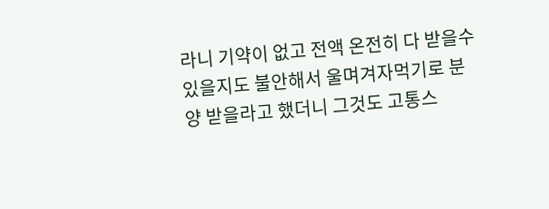라니 기약이 없고 전액 온전히 다 받을수 있을지도 불안해서 울며겨자먹기로 분양 받을라고 했더니 그것도 고통스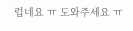럽네요 ㅠ 도와주세요 ㅠ